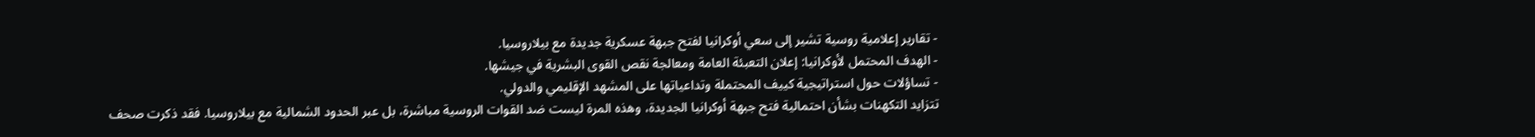- تقارير إعلامية روسية تشير إلى سعي أوكرانيا لفتح جبهة عسكرية جديدة مع بيلاروسيا.
- الهدف المحتمل لأوكرانيا: إعلان التعبئة العامة ومعالجة نقص القوى البشرية في جيشها.
- تساؤلات حول استراتيجية كييف المحتملة وتداعياتها على المشهد الإقليمي والدولي.
تتزايد التكهنات بشأن احتمالية فتح جبهة أوكرانيا الجديدة، وهذه المرة ليست ضد القوات الروسية مباشرة، بل عبر الحدود الشمالية مع بيلاروسيا. فقد ذكرت صحف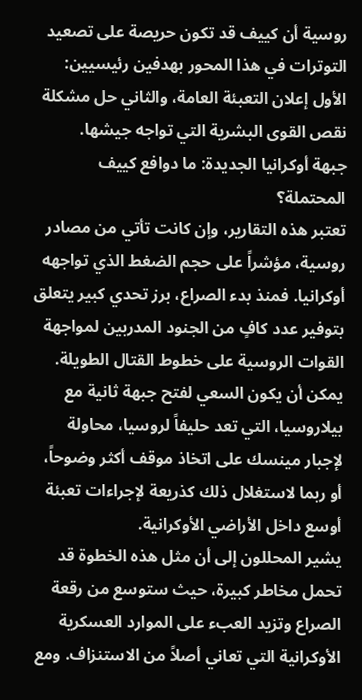روسية أن كييف قد تكون حريصة على تصعيد التوترات في هذا المحور بهدفين رئيسيين: الأول إعلان التعبئة العامة، والثاني حل مشكلة نقص القوى البشرية التي تواجه جيشها.
جبهة أوكرانيا الجديدة: ما دوافع كييف المحتملة؟
تعتبر هذه التقارير، وإن كانت تأتي من مصادر روسية، مؤشراً على حجم الضغط الذي تواجهه أوكرانيا. فمنذ بدء الصراع، برز تحدي كبير يتعلق بتوفير عدد كافٍ من الجنود المدربين لمواجهة القوات الروسية على خطوط القتال الطويلة. يمكن أن يكون السعي لفتح جبهة ثانية مع بيلاروسيا، التي تعد حليفاً لروسيا، محاولة لإجبار مينسك على اتخاذ موقف أكثر وضوحاً، أو ربما لاستغلال ذلك كذريعة لإجراءات تعبئة أوسع داخل الأراضي الأوكرانية.
يشير المحللون إلى أن مثل هذه الخطوة قد تحمل مخاطر كبيرة، حيث ستوسع من رقعة الصراع وتزيد العبء على الموارد العسكرية الأوكرانية التي تعاني أصلاً من الاستنزاف. ومع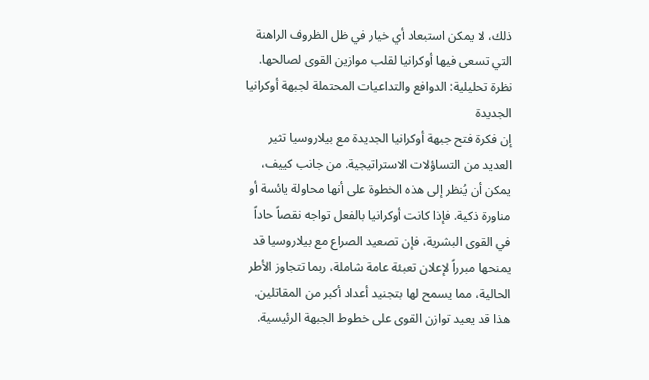ذلك، لا يمكن استبعاد أي خيار في ظل الظروف الراهنة التي تسعى فيها أوكرانيا لقلب موازين القوى لصالحها.
نظرة تحليلية: الدوافع والتداعيات المحتملة لجبهة أوكرانيا الجديدة
إن فكرة فتح جبهة أوكرانيا الجديدة مع بيلاروسيا تثير العديد من التساؤلات الاستراتيجية. من جانب كييف، يمكن أن يُنظر إلى هذه الخطوة على أنها محاولة يائسة أو مناورة ذكية. فإذا كانت أوكرانيا بالفعل تواجه نقصاً حاداً في القوى البشرية، فإن تصعيد الصراع مع بيلاروسيا قد يمنحها مبرراً لإعلان تعبئة عامة شاملة، ربما تتجاوز الأطر الحالية، مما يسمح لها بتجنيد أعداد أكبر من المقاتلين. هذا قد يعيد توازن القوى على خطوط الجبهة الرئيسية.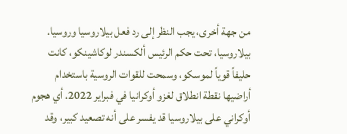من جهة أخرى، يجب النظر إلى رد فعل بيلاروسيا وروسيا. بيلاروسيا، تحت حكم الرئيس ألكسندر لوكاشينكو، كانت حليفاً قوياً لموسكو، وسمحت للقوات الروسية باستخدام أراضيها نقطة انطلاق لغزو أوكرانيا في فبراير 2022. أي هجوم أوكراني على بيلاروسيا قد يفسر على أنه تصعيد كبير، وقد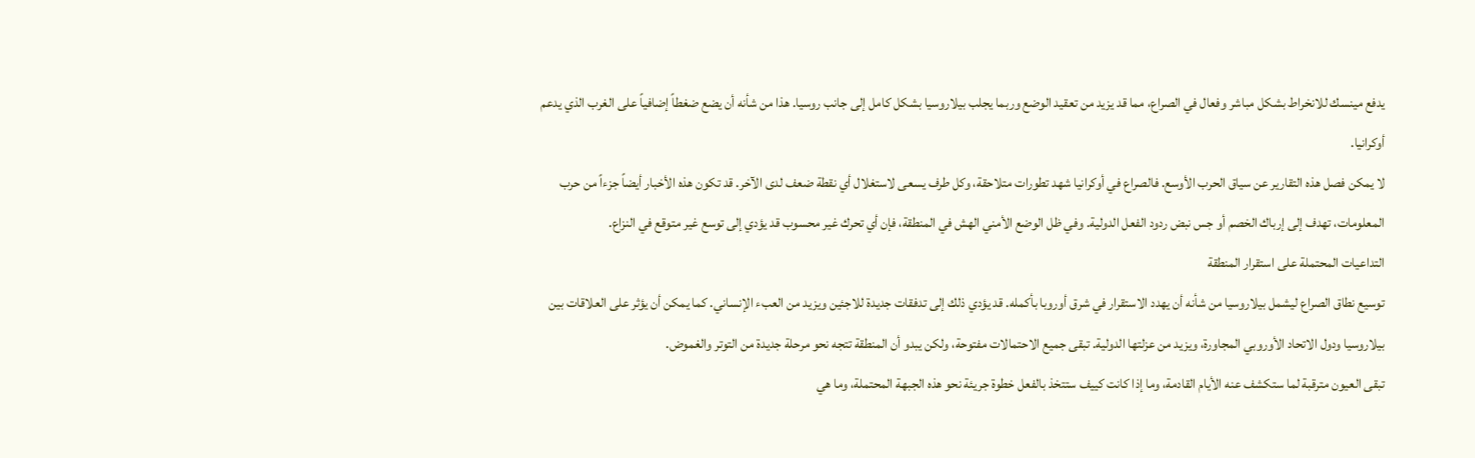يدفع مينسك للانخراط بشكل مباشر وفعال في الصراع، مما قد يزيد من تعقيد الوضع وربما يجلب بيلاروسيا بشكل كامل إلى جانب روسيا. هذا من شأنه أن يضع ضغطاً إضافياً على الغرب الذي يدعم أوكرانيا.
لا يمكن فصل هذه التقارير عن سياق الحرب الأوسع. فالصراع في أوكرانيا شهد تطورات متلاحقة، وكل طرف يسعى لاستغلال أي نقطة ضعف لدى الآخر. قد تكون هذه الأخبار أيضاً جزءاً من حرب المعلومات، تهدف إلى إرباك الخصم أو جس نبض ردود الفعل الدولية. وفي ظل الوضع الأمني الهش في المنطقة، فإن أي تحرك غير محسوب قد يؤدي إلى توسع غير متوقع في النزاع.
التداعيات المحتملة على استقرار المنطقة
توسيع نطاق الصراع ليشمل بيلاروسيا من شأنه أن يهدد الاستقرار في شرق أوروبا بأكمله. قد يؤدي ذلك إلى تدفقات جديدة للاجئين ويزيد من العبء الإنساني. كما يمكن أن يؤثر على العلاقات بين بيلاروسيا ودول الاتحاد الأوروبي المجاورة، ويزيد من عزلتها الدولية. تبقى جميع الاحتمالات مفتوحة، ولكن يبدو أن المنطقة تتجه نحو مرحلة جديدة من التوتر والغموض.
تبقى العيون مترقبة لما ستكشف عنه الأيام القادمة، وما إذا كانت كييف ستتخذ بالفعل خطوة جريئة نحو هذه الجبهة المحتملة، وما هي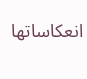انعكاساتها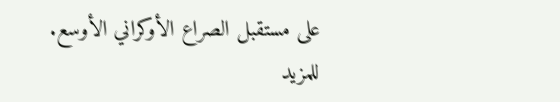على مستقبل الصراع الأوكراني الأوسع.
للمزيد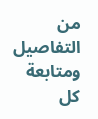من التفاصيل ومتابعة كل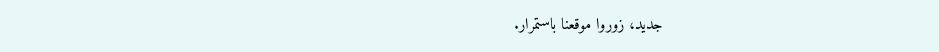جديد، زوروا موقعنا باستمرار.